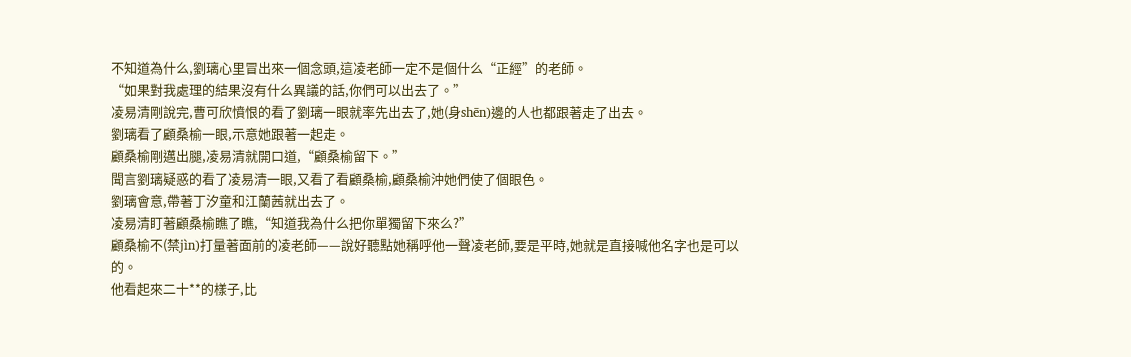不知道為什么,劉璃心里冒出來一個念頭,這凌老師一定不是個什么“正經”的老師。
“如果對我處理的結果沒有什么異議的話,你們可以出去了。”
凌易清剛說完,曹可欣憤恨的看了劉璃一眼就率先出去了,她(身shēn)邊的人也都跟著走了出去。
劉璃看了顧桑榆一眼,示意她跟著一起走。
顧桑榆剛邁出腿,凌易清就開口道,“顧桑榆留下。”
聞言劉璃疑惑的看了凌易清一眼,又看了看顧桑榆,顧桑榆沖她們使了個眼色。
劉璃會意,帶著丁汐童和江蘭茜就出去了。
凌易清盯著顧桑榆瞧了瞧,“知道我為什么把你單獨留下來么?”
顧桑榆不(禁jìn)打量著面前的凌老師——說好聽點她稱呼他一聲凌老師,要是平時,她就是直接喊他名字也是可以的。
他看起來二十**的樣子,比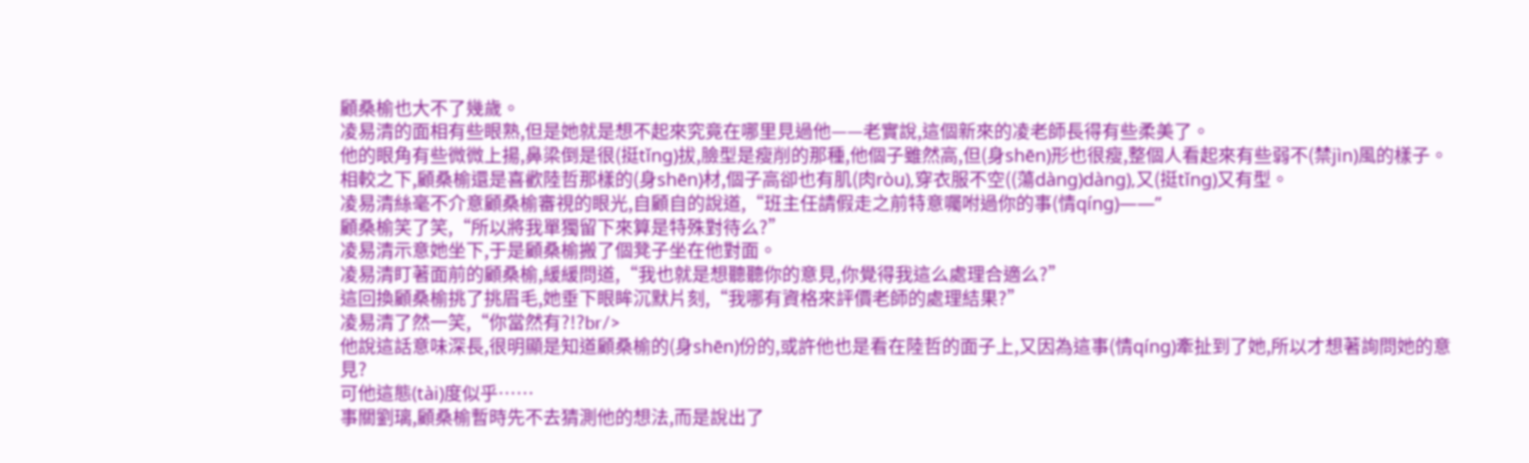顧桑榆也大不了幾歲。
凌易清的面相有些眼熟,但是她就是想不起來究竟在哪里見過他——老實說,這個新來的凌老師長得有些柔美了。
他的眼角有些微微上揚,鼻梁倒是很(挺tǐng)拔,臉型是瘦削的那種,他個子雖然高,但(身shēn)形也很瘦,整個人看起來有些弱不(禁jìn)風的樣子。
相較之下,顧桑榆還是喜歡陸哲那樣的(身shēn)材,個子高卻也有肌(肉ròu),穿衣服不空((蕩dàng)dàng),又(挺tǐng)又有型。
凌易清絲毫不介意顧桑榆審視的眼光,自顧自的說道,“班主任請假走之前特意囑咐過你的事(情qíng)——”
顧桑榆笑了笑,“所以將我單獨留下來算是特殊對待么?”
凌易清示意她坐下,于是顧桑榆搬了個凳子坐在他對面。
凌易清盯著面前的顧桑榆,緩緩問道,“我也就是想聽聽你的意見,你覺得我這么處理合適么?”
這回換顧桑榆挑了挑眉毛,她垂下眼眸沉默片刻,“我哪有資格來評價老師的處理結果?”
凌易清了然一笑,“你當然有?!?br/>
他說這話意味深長,很明顯是知道顧桑榆的(身shēn)份的,或許他也是看在陸哲的面子上,又因為這事(情qíng)牽扯到了她,所以才想著詢問她的意見?
可他這態(tài)度似乎……
事關劉璃,顧桑榆暫時先不去猜測他的想法,而是說出了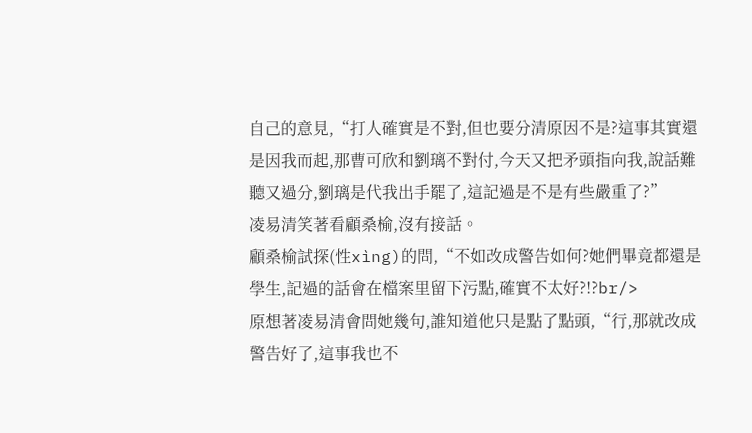自己的意見,“打人確實是不對,但也要分清原因不是?這事其實還是因我而起,那曹可欣和劉璃不對付,今天又把矛頭指向我,說話難聽又過分,劉璃是代我出手罷了,這記過是不是有些嚴重了?”
凌易清笑著看顧桑榆,沒有接話。
顧桑榆試探(性xìng)的問,“不如改成警告如何?她們畢竟都還是學生,記過的話會在檔案里留下污點,確實不太好?!?br/>
原想著凌易清會問她幾句,誰知道他只是點了點頭,“行,那就改成警告好了,這事我也不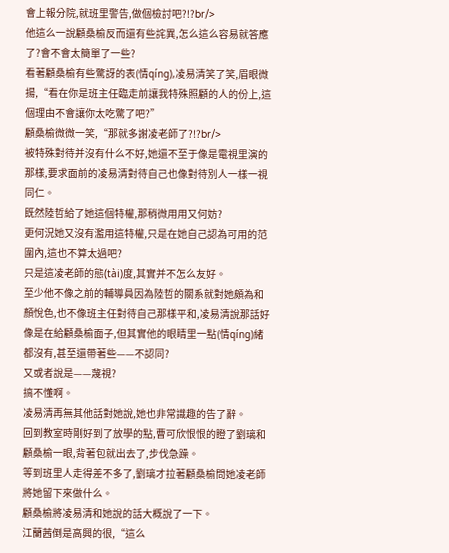會上報分院,就班里警告,做個檢討吧?!?br/>
他這么一說顧桑榆反而還有些詫異,怎么這么容易就答應了?會不會太簡單了一些?
看著顧桑榆有些驚訝的表(情qíng),凌易清笑了笑,眉眼微揚,“看在你是班主任臨走前讓我特殊照顧的人的份上,這個理由不會讓你太吃驚了吧?”
顧桑榆微微一笑,“那就多謝凌老師了?!?br/>
被特殊對待并沒有什么不好,她還不至于像是電視里演的那樣,要求面前的凌易清對待自己也像對待別人一樣一視同仁。
既然陸哲給了她這個特權,那稍微用用又何妨?
更何況她又沒有濫用這特權,只是在她自己認為可用的范圍內,這也不算太過吧?
只是這凌老師的態(tài)度,其實并不怎么友好。
至少他不像之前的輔導員因為陸哲的關系就對她頗為和顏悅色,也不像班主任對待自己那樣平和,凌易清說那話好像是在給顧桑榆面子,但其實他的眼睛里一點(情qíng)緒都沒有,甚至還帶著些——不認同?
又或者說是——蔑視?
搞不懂啊。
凌易清再無其他話對她說,她也非常識趣的告了辭。
回到教室時剛好到了放學的點,曹可欣恨恨的瞪了劉璃和顧桑榆一眼,背著包就出去了,步伐急躁。
等到班里人走得差不多了,劉璃才拉著顧桑榆問她凌老師將她留下來做什么。
顧桑榆將凌易清和她說的話大概說了一下。
江蘭茜倒是高興的很,“這么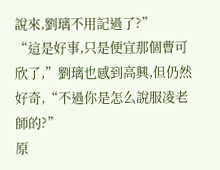說來,劉璃不用記過了?”
“這是好事,只是便宜那個曹可欣了,”劉璃也感到高興,但仍然好奇,“不過你是怎么說服凌老師的?”
原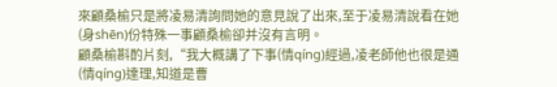來顧桑榆只是將凌易清詢問她的意見說了出來,至于凌易清說看在她(身shēn)份特殊一事顧桑榆卻并沒有言明。
顧桑榆斟酌片刻,“我大概講了下事(情qíng)經過,凌老師他也很是通(情qíng)達理,知道是曹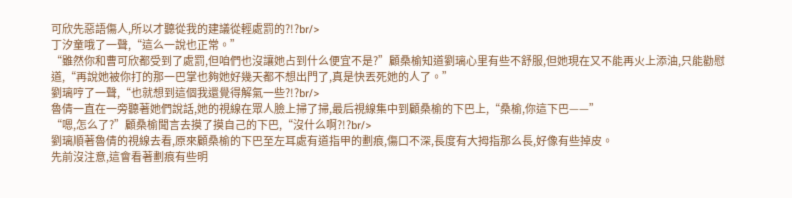可欣先惡語傷人,所以才聽從我的建議從輕處罰的?!?br/>
丁汐童哦了一聲,“這么一說也正常。”
“雖然你和曹可欣都受到了處罰,但咱們也沒讓她占到什么便宜不是?”顧桑榆知道劉璃心里有些不舒服,但她現在又不能再火上添油,只能勸慰道,“再說她被你打的那一巴掌也夠她好幾天都不想出門了,真是快丟死她的人了。”
劉璃哼了一聲,“也就想到這個我還覺得解氣一些?!?br/>
魯倩一直在一旁聽著她們說話,她的視線在眾人臉上掃了掃,最后視線集中到顧桑榆的下巴上,“桑榆,你這下巴——”
“嗯,怎么了?”顧桑榆聞言去摸了摸自己的下巴,“沒什么啊?!?br/>
劉璃順著魯倩的視線去看,原來顧桑榆的下巴至左耳處有道指甲的劃痕,傷口不深,長度有大拇指那么長,好像有些掉皮。
先前沒注意,這會看著劃痕有些明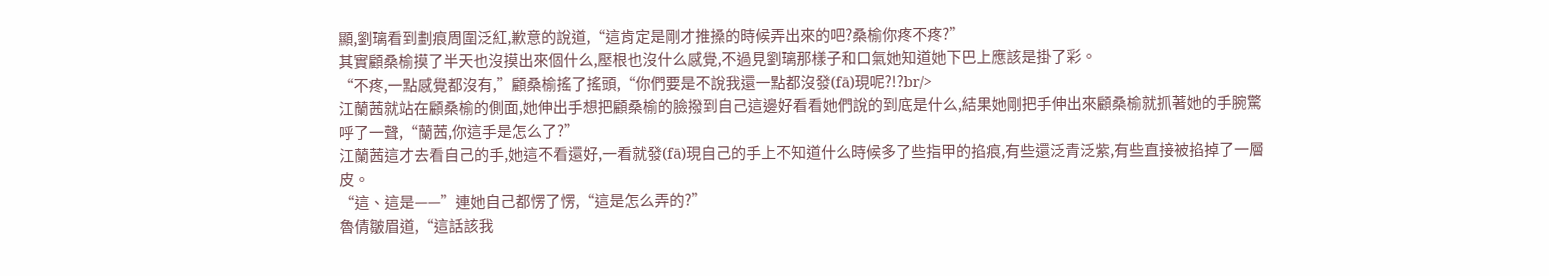顯,劉璃看到劃痕周圍泛紅,歉意的說道,“這肯定是剛才推搡的時候弄出來的吧?桑榆你疼不疼?”
其實顧桑榆摸了半天也沒摸出來個什么,壓根也沒什么感覺,不過見劉璃那樣子和口氣她知道她下巴上應該是掛了彩。
“不疼,一點感覺都沒有,”顧桑榆搖了搖頭,“你們要是不說我還一點都沒發(fā)現呢?!?br/>
江蘭茜就站在顧桑榆的側面,她伸出手想把顧桑榆的臉撥到自己這邊好看看她們說的到底是什么,結果她剛把手伸出來顧桑榆就抓著她的手腕驚呼了一聲,“蘭茜,你這手是怎么了?”
江蘭茜這才去看自己的手,她這不看還好,一看就發(fā)現自己的手上不知道什么時候多了些指甲的掐痕,有些還泛青泛紫,有些直接被掐掉了一層皮。
“這、這是——”連她自己都愣了愣,“這是怎么弄的?”
魯倩皺眉道,“這話該我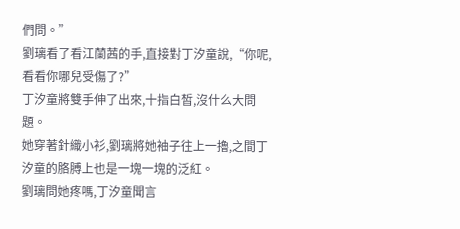們問。”
劉璃看了看江蘭茜的手,直接對丁汐童說,“你呢,看看你哪兒受傷了?”
丁汐童將雙手伸了出來,十指白皙,沒什么大問題。
她穿著針織小衫,劉璃將她袖子往上一擼,之間丁汐童的胳膊上也是一塊一塊的泛紅。
劉璃問她疼嗎,丁汐童聞言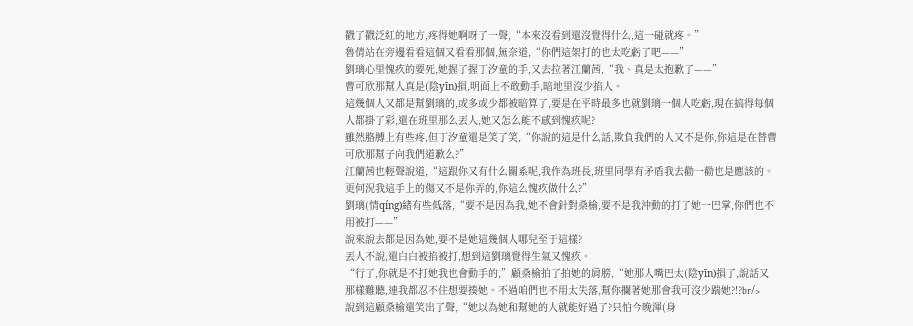戳了戳泛紅的地方,疼得她啊呀了一聲,“本來沒看到還沒覺得什么,這一碰就疼。”
魯倩站在旁邊看看這個又看看那個,無奈道,“你們這架打的也太吃虧了吧——”
劉璃心里愧疚的要死,她握了握丁汐童的手,又去拉著江蘭茜,“我、真是太抱歉了——”
曹可欣那幫人真是(陰yīn)損,明面上不敢動手,暗地里沒少掐人。
這幾個人又都是幫劉璃的,或多或少都被暗算了,要是在平時最多也就劉璃一個人吃虧,現在搞得每個人都掛了彩,還在班里那么丟人,她又怎么能不感到愧疚呢?
雖然胳膊上有些疼,但丁汐童還是笑了笑,“你說的這是什么話,欺負我們的人又不是你,你這是在替曹可欣那幫子向我們道歉么?”
江蘭茜也輕聲說道,“這跟你又有什么關系呢,我作為班長,班里同學有矛盾我去勸一勸也是應該的。更何況我這手上的傷又不是你弄的,你這么愧疚做什么?”
劉璃(情qíng)緒有些低落,“要不是因為我,她不會針對桑榆,要不是我沖動的打了她一巴掌,你們也不用被打——”
說來說去都是因為她,要不是她這幾個人哪兒至于這樣?
丟人不說,還白白被掐被打,想到這劉璃覺得生氣又愧疚。
“行了,你就是不打她我也會動手的,”顧桑榆拍了拍她的肩膀,“她那人嘴巴太(陰yīn)損了,說話又那樣難聽,連我都忍不住想要揍她。不過咱們也不用太失落,幫你攔著她那會我可沒少踹她?!?br/>
說到這顧桑榆還笑出了聲,“她以為她和幫她的人就能好過了?只怕今晚渾(身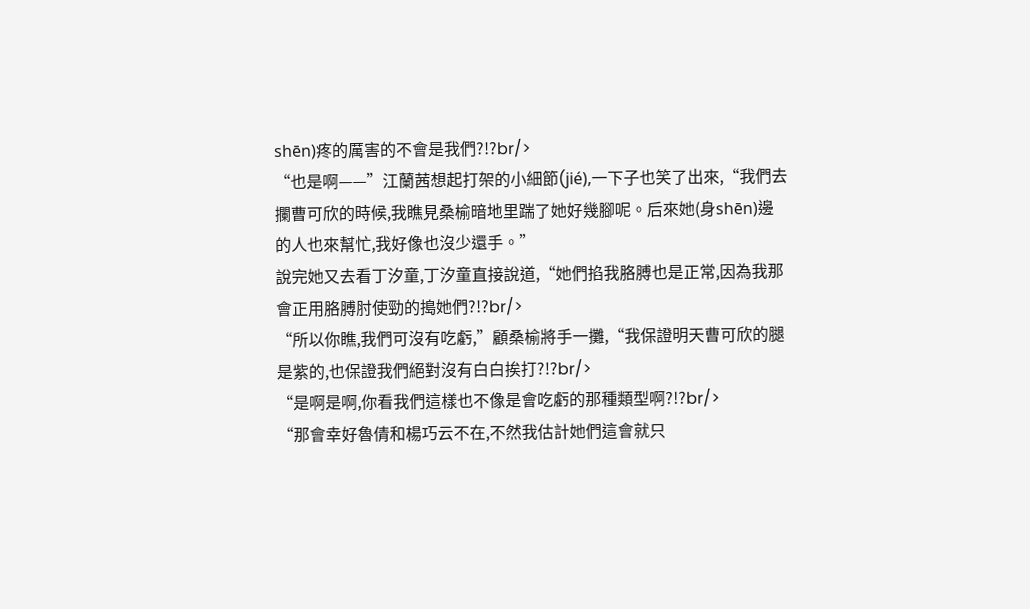shēn)疼的厲害的不會是我們?!?br/>
“也是啊——”江蘭茜想起打架的小細節(jié),一下子也笑了出來,“我們去攔曹可欣的時候,我瞧見桑榆暗地里踹了她好幾腳呢。后來她(身shēn)邊的人也來幫忙,我好像也沒少還手。”
說完她又去看丁汐童,丁汐童直接說道,“她們掐我胳膊也是正常,因為我那會正用胳膊肘使勁的搗她們?!?br/>
“所以你瞧,我們可沒有吃虧,”顧桑榆將手一攤,“我保證明天曹可欣的腿是紫的,也保證我們絕對沒有白白挨打?!?br/>
“是啊是啊,你看我們這樣也不像是會吃虧的那種類型啊?!?br/>
“那會幸好魯倩和楊巧云不在,不然我估計她們這會就只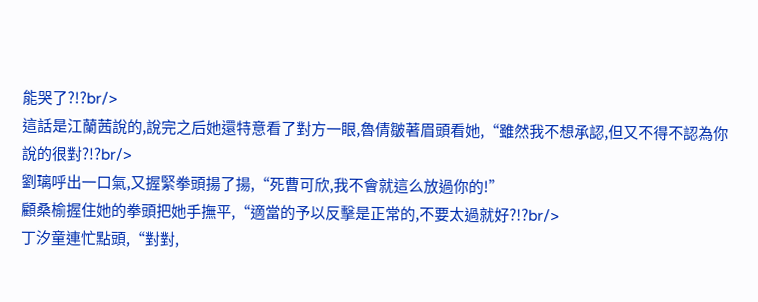能哭了?!?br/>
這話是江蘭茜說的,說完之后她還特意看了對方一眼,魯倩皺著眉頭看她,“雖然我不想承認,但又不得不認為你說的很對?!?br/>
劉璃呼出一口氣,又握緊拳頭揚了揚,“死曹可欣,我不會就這么放過你的!”
顧桑榆握住她的拳頭把她手撫平,“適當的予以反擊是正常的,不要太過就好?!?br/>
丁汐童連忙點頭,“對對,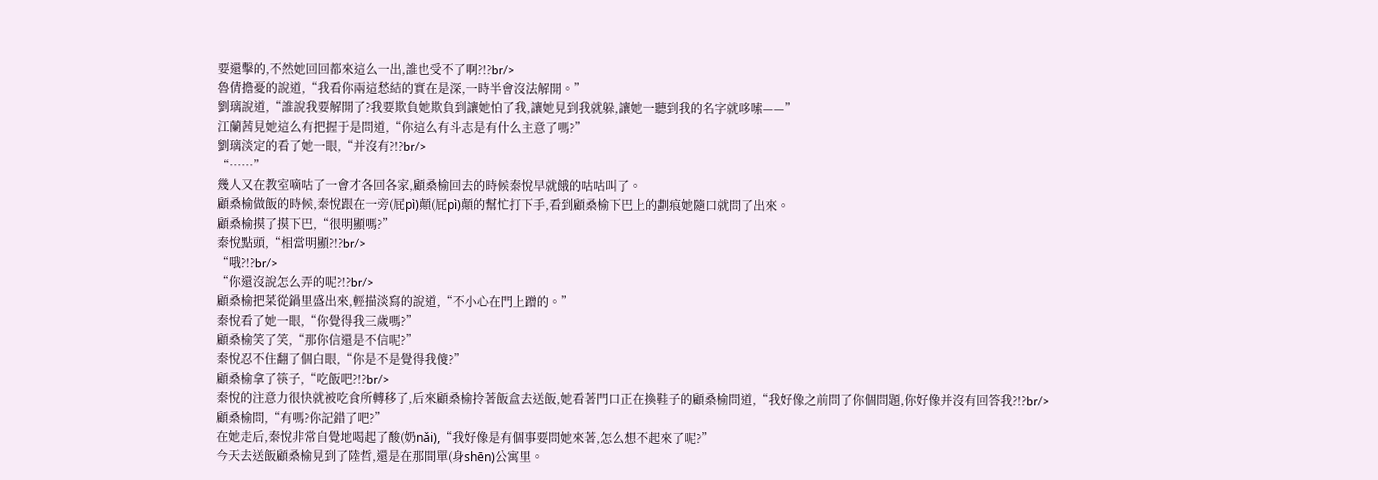要還擊的,不然她回回都來這么一出,誰也受不了啊?!?br/>
魯倩擔憂的說道,“我看你兩這愁結的實在是深,一時半會沒法解開。”
劉璃說道,“誰說我要解開了?我要欺負她欺負到讓她怕了我,讓她見到我就躲,讓她一聽到我的名字就哆嗦——”
江蘭茜見她這么有把握于是問道,“你這么有斗志是有什么主意了嗎?”
劉璃淡定的看了她一眼,“并沒有?!?br/>
“……”
幾人又在教室嘀咕了一會才各回各家,顧桑榆回去的時候秦悅早就餓的咕咕叫了。
顧桑榆做飯的時候,秦悅跟在一旁(屁pì)顛(屁pì)顛的幫忙打下手,看到顧桑榆下巴上的劃痕她隨口就問了出來。
顧桑榆摸了摸下巴,“很明顯嗎?”
秦悅點頭,“相當明顯?!?br/>
“哦?!?br/>
“你還沒說怎么弄的呢?!?br/>
顧桑榆把菜從鍋里盛出來,輕描淡寫的說道,“不小心在門上蹭的。”
秦悅看了她一眼,“你覺得我三歲嗎?”
顧桑榆笑了笑,“那你信還是不信呢?”
秦悅忍不住翻了個白眼,“你是不是覺得我傻?”
顧桑榆拿了筷子,“吃飯吧?!?br/>
秦悅的注意力很快就被吃食所轉移了,后來顧桑榆拎著飯盒去送飯,她看著門口正在換鞋子的顧桑榆問道,“我好像之前問了你個問題,你好像并沒有回答我?!?br/>
顧桑榆問,“有嗎?你記錯了吧?”
在她走后,秦悅非常自覺地喝起了酸(奶nǎi),“我好像是有個事要問她來著,怎么想不起來了呢?”
今天去送飯顧桑榆見到了陸哲,還是在那間單(身shēn)公寓里。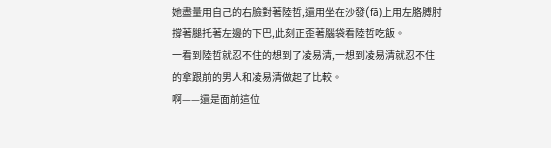她盡量用自己的右臉對著陸哲,還用坐在沙發(fā)上用左胳膊肘撐著腿托著左邊的下巴,此刻正歪著腦袋看陸哲吃飯。
一看到陸哲就忍不住的想到了凌易清,一想到凌易清就忍不住的拿跟前的男人和凌易清做起了比較。
啊——還是面前這位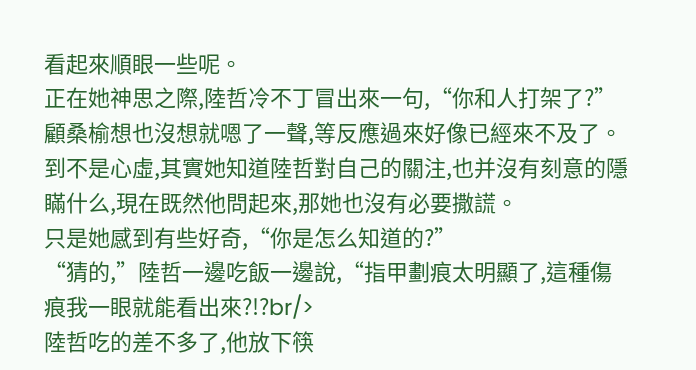看起來順眼一些呢。
正在她神思之際,陸哲冷不丁冒出來一句,“你和人打架了?”
顧桑榆想也沒想就嗯了一聲,等反應過來好像已經來不及了。
到不是心虛,其實她知道陸哲對自己的關注,也并沒有刻意的隱瞞什么,現在既然他問起來,那她也沒有必要撒謊。
只是她感到有些好奇,“你是怎么知道的?”
“猜的,”陸哲一邊吃飯一邊說,“指甲劃痕太明顯了,這種傷痕我一眼就能看出來?!?br/>
陸哲吃的差不多了,他放下筷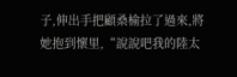子,伸出手把顧桑榆拉了過來,將她抱到懷里,“說說吧我的陸太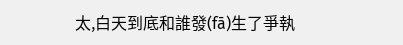太,白天到底和誰發(fā)生了爭執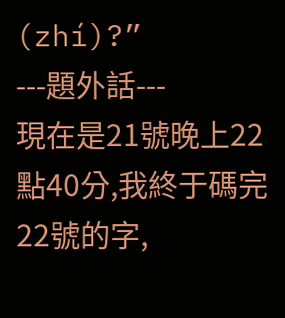(zhí)?”
---題外話---
現在是21號晚上22點40分,我終于碼完22號的字,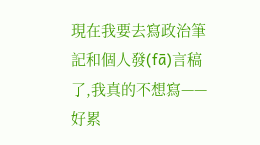現在我要去寫政治筆記和個人發(fā)言稿了,我真的不想寫——好累